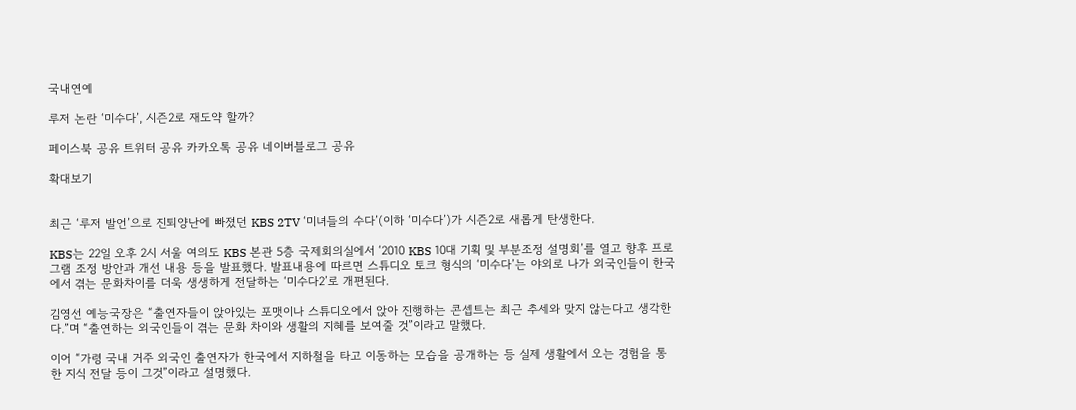국내연예

루저 논란 ‘미수다’, 시즌2로 재도약 할까?

페이스북 공유 트위터 공유 카카오톡 공유 네이버블로그 공유

확대보기


최근 ‘루저 발언’으로 진퇴양난에 빠졌던 KBS 2TV ‘미녀들의 수다’(이하 ‘미수다’)가 시즌2로 새롭게 탄생한다.

KBS는 22일 오후 2시 서울 여의도 KBS 본관 5층 국제회의실에서 ‘2010 KBS 10대 기획 및 부분조정 설명회’를 열고 향후 프로그램 조정 방안과 개선 내용 등을 발표했다. 발표내용에 따르면 스튜디오 토크 형식의 ‘미수다’는 야외로 나가 외국인들이 한국에서 겪는 문화차이를 더욱 생생하게 전달하는 ‘미수다2’로 개편된다.

김영선 예능국장은 “출연자들이 앉아있는 포맷이나 스튜디오에서 앉아 진행하는 콘셉트는 최근 추세와 맞지 않는다고 생각한다.”며 “출연하는 외국인들이 겪는 문화 차이와 생활의 지혜를 보여줄 것”이라고 말했다.

이어 “가령 국내 거주 외국인 출연자가 한국에서 지하철을 타고 이동하는 모습을 공개하는 등 실제 생활에서 오는 경험을 통한 지식 전달 등이 그것”이라고 설명했다.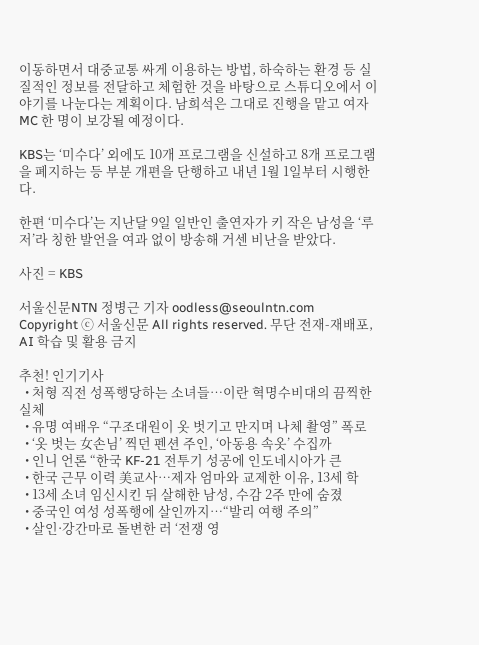이동하면서 대중교통 싸게 이용하는 방법, 하숙하는 환경 등 실질적인 정보를 전달하고 체험한 것을 바탕으로 스튜디오에서 이야기를 나눈다는 계획이다. 남희석은 그대로 진행을 맡고 여자MC 한 명이 보강될 예정이다.

KBS는 ‘미수다’ 외에도 10개 프로그램을 신설하고 8개 프로그램을 폐지하는 등 부분 개편을 단행하고 내년 1월 1일부터 시행한다.

한편 ‘미수다’는 지난달 9일 일반인 출연자가 키 작은 남성을 ‘루저’라 칭한 발언을 여과 없이 방송해 거센 비난을 받았다.

사진 = KBS

서울신문NTN 정병근 기자 oodless@seoulntn.com
Copyright ⓒ 서울신문 All rights reserved. 무단 전재-재배포, AI 학습 및 활용 금지

추천! 인기기사
  • 처형 직전 성폭행당하는 소녀들…이란 혁명수비대의 끔찍한 실체
  • 유명 여배우 “구조대원이 옷 벗기고 만지며 나체 촬영” 폭로
  • ‘옷 벗는 女손님’ 찍던 펜션 주인, ‘아동용 속옷’ 수집까
  • 인니 언론 “한국 KF-21 전투기 성공에 인도네시아가 큰
  • 한국 근무 이력 美교사…제자 엄마와 교제한 이유, 13세 학
  • 13세 소녀 임신시킨 뒤 살해한 남성, 수감 2주 만에 숨졌
  • 중국인 여성 성폭행에 살인까지…“발리 여행 주의”
  • 살인·강간마로 돌변한 러 ‘전쟁 영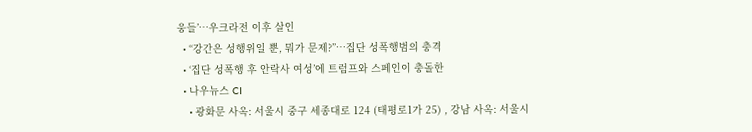웅들’…우크라전 이후 살인
  • “강간은 성행위일 뿐, 뭐가 문제?”…집단 성폭행범의 충격
  • ‘집단 성폭행 후 안락사 여성’에 트럼프와 스페인이 충돌한
  • 나우뉴스 CI
    • 광화문 사옥: 서울시 중구 세종대로 124 (태평로1가 25) , 강남 사옥: 서울시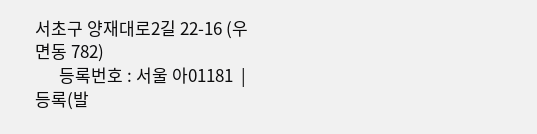서초구 양재대로2길 22-16 (우면동 782)
      등록번호 : 서울 아01181  |  등록(발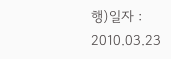행)일자 : 2010.03.23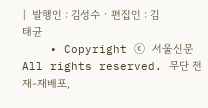|  발행인 : 김성수 · 편집인 : 김태균
    • Copyright ⓒ 서울신문 All rights reserved. 무단 전재-재배포,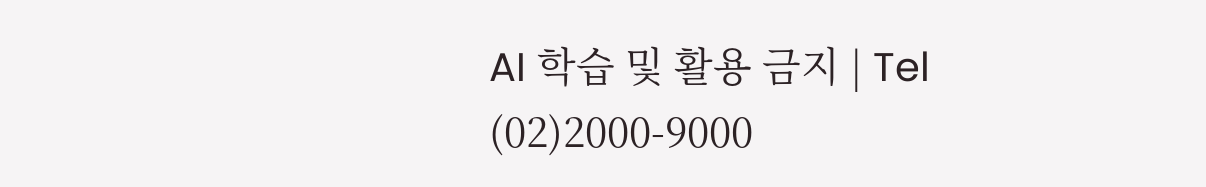AI 학습 및 활용 금지 | Tel (02)2000-9000